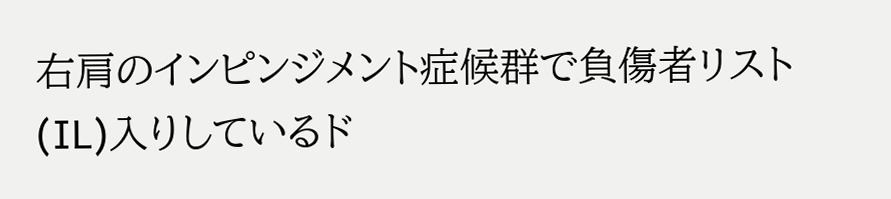右肩のインピンジメント症候群で負傷者リスト(IL)入りしているド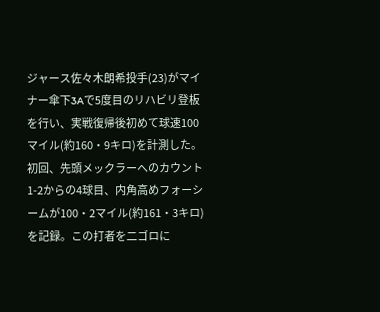ジャース佐々木朗希投手(23)がマイナー傘下3Aで5度目のリハビリ登板を行い、実戦復帰後初めて球速100マイル(約160・9キロ)を計測した。
初回、先頭メックラーへのカウント1-2からの4球目、内角高めフォーシームが100・2マイル(約161・3キロ)を記録。この打者を二ゴロに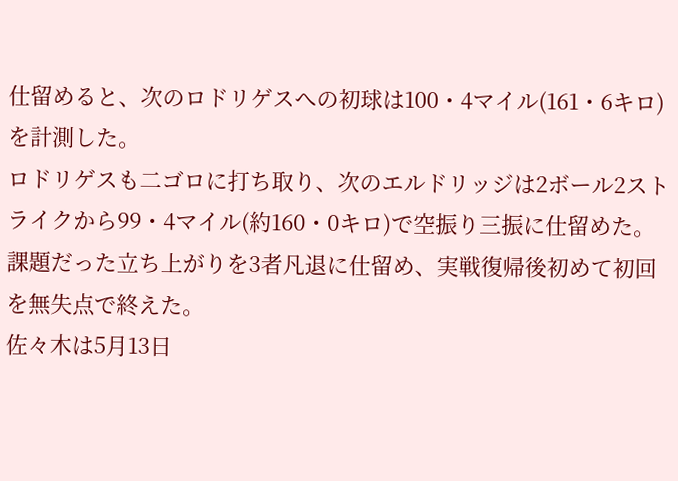仕留めると、次のロドリゲスへの初球は100・4マイル(161・6キロ)を計測した。
ロドリゲスも二ゴロに打ち取り、次のエルドリッジは2ボール2ストライクから99・4マイル(約160・0キロ)で空振り三振に仕留めた。課題だった立ち上がりを3者凡退に仕留め、実戦復帰後初めて初回を無失点で終えた。
佐々木は5月13日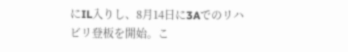にIL入りし、8月14日に3Aでのリハビリ登板を開始。こ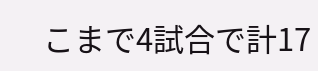こまで4試合で計17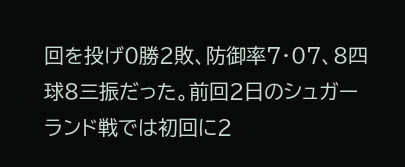回を投げ0勝2敗、防御率7・07、8四球8三振だった。前回2日のシュガーランド戦では初回に2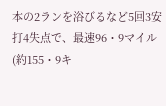本の2ランを浴びるなど5回3安打4失点で、最速96・9マイル(約155・9キ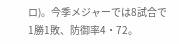ロ)。今季メジャーでは8試合で1勝1敗、防御率4・72。